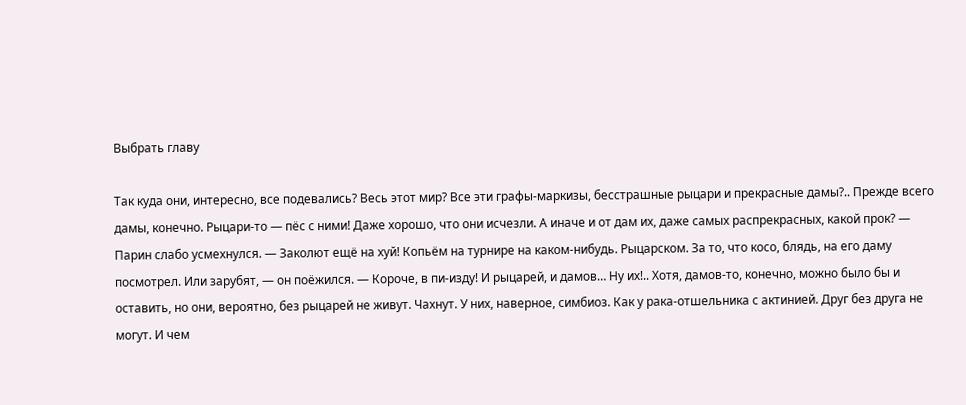Выбрать главу

Так куда они, интересно, все подевались? Весь этот мир? Все эти графы-маркизы, бесстрашные рыцари и прекрасные дамы?.. Прежде всего дамы, конечно. Рыцари-то — пёс с ними! Даже хорошо, что они исчезли. А иначе и от дам их, даже самых распрекрасных, какой прок? — Парин слабо усмехнулся. — Заколют ещё на хуй! Копьём на турнире на каком-нибудь. Рыцарском. За то, что косо, блядь, на его даму посмотрел. Или зарубят, — он поёжился. — Короче, в пи-изду! И рыцарей, и дамов… Ну их!.. Хотя, дамов-то, конечно, можно было бы и оставить, но они, вероятно, без рыцарей не живут. Чахнут. У них, наверное, симбиоз. Как у рака-отшельника с актинией. Друг без друга не могут. И чем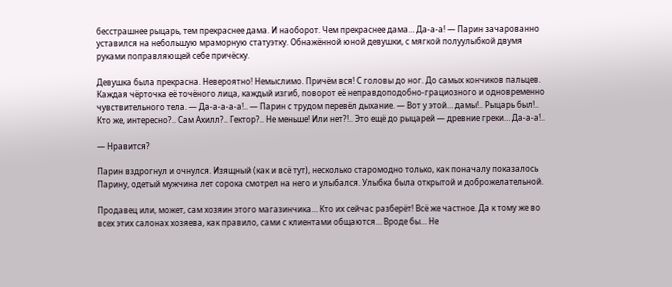бесстрашнее рыцарь, тем прекраснее дама. И наоборот. Чем прекраснее дама… Да-а-а! — Парин зачарованно уставился на небольшую мраморную статуэтку. Обнажённой юной девушки, с мягкой полуулыбкой двумя руками поправляющей себе причёску.

Девушка была прекрасна. Невероятно! Немыслимо. Причём вся! С головы до ног. До самых кончиков пальцев. Каждая чёрточка её точёного лица, каждый изгиб, поворот её неправдоподобно-грациозного и одновременно чувствительного тела. — Да-а-а-а-а!.. — Парин с трудом перевёл дыхание. — Вот у этой… дамы!.. Рыцарь был!.. Кто же, интересно?.. Сам Ахилл?.. Гектор?.. Не меньше! Или нет?!.. Это ещё до рыцарей — древние греки… Да-а-а!..

— Нравится?

Парин вздрогнул и очнулся. Изящный (как и всё тут), несколько старомодно только, как поначалу показалось Парину, одетый мужчина лет сорока смотрел на него и улыбался. Улыбка была открытой и доброжелательной.

Продавец или, может, сам хозяин этого магазинчика… Кто их сейчас разберёт! Всё же частное. Да к тому же во всех этих салонах хозяева, как правило, сами с клиентами общаются… Вроде бы… Не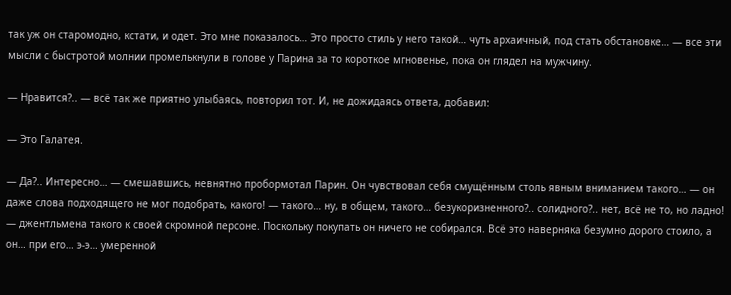так уж он старомодно, кстати, и одет. Это мне показалось… Это просто стиль у него такой… чуть архаичный, под стать обстановке… — все эти мысли с быстротой молнии промелькнули в голове у Парина за то короткое мгновенье, пока он глядел на мужчину.

— Нравится?.. — всё так же приятно улыбаясь, повторил тот. И, не дожидаясь ответа, добавил:

— Это Галатея.

— Да?.. Интересно… — смешавшись, невнятно пробормотал Парин. Он чувствовал себя смущённым столь явным вниманием такого… — он даже слова подходящего не мог подобрать, какого! — такого… ну, в общем, такого… безукоризненного?.. солидного?.. нет, всё не то, но ладно! — джентльмена такого к своей скромной персоне. Поскольку покупать он ничего не собирался. Всё это наверняка безумно дорого стоило, а он… при его… э-э… умеренной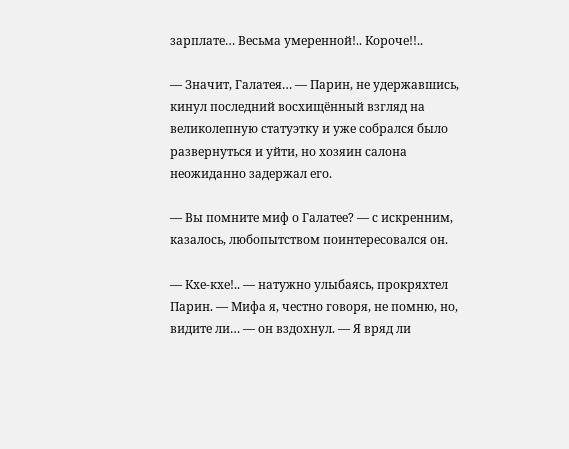зарплате… Весьма умеренной!.. Короче!!..

— Значит, Галатея… — Парин, не удержавшись, кинул последний восхищённый взгляд на великолепную статуэтку и уже собрался было развернуться и уйти, но хозяин салона неожиданно задержал его.

— Вы помните миф о Галатее? — с искренним, казалось, любопытством поинтересовался он.

— Кхе-кхе!.. — натужно улыбаясь, прокряхтел Парин. — Мифа я, честно говоря, не помню, но, видите ли… — он вздохнул. — Я вряд ли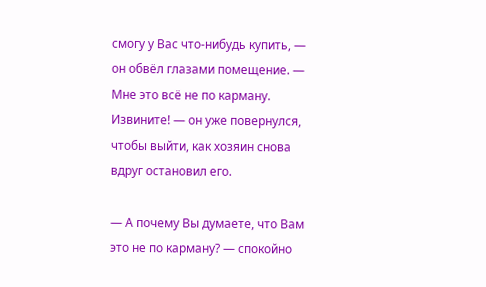смогу у Вас что-нибудь купить, — он обвёл глазами помещение. — Мне это всё не по карману. Извините! — он уже повернулся, чтобы выйти, как хозяин снова вдруг остановил его.

— А почему Вы думаете, что Вам это не по карману? — спокойно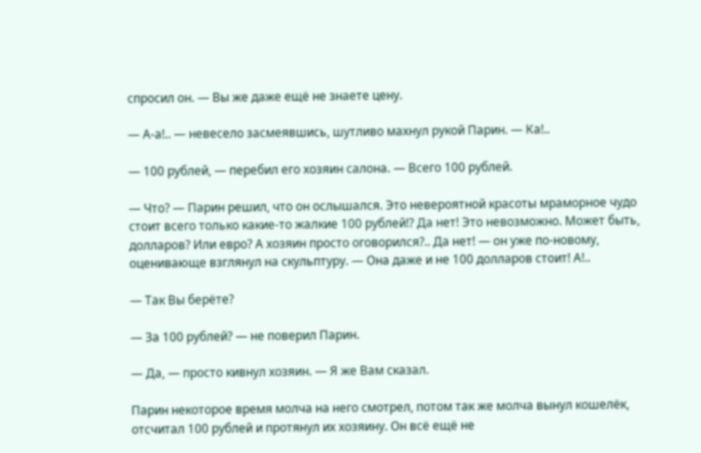спросил он. — Вы же даже ещё не знаете цену.

— А-а!.. — невесело засмеявшись, шутливо махнул рукой Парин. — Ка!..

— 100 рублей, — перебил его хозяин салона. — Всего 100 рублей.

— Что? — Парин решил, что он ослышался. Это невероятной красоты мраморное чудо стоит всего только какие-то жалкие 100 рублей!? Да нет! Это невозможно. Может быть, долларов? Или евро? А хозяин просто оговорился?.. Да нет! — он уже по-новому, оценивающе взглянул на скульптуру. — Она даже и не 100 долларов стоит! А!..

— Так Вы берёте?

— За 100 рублей? — не поверил Парин.

— Да, — просто кивнул хозяин. — Я же Вам сказал.

Парин некоторое время молча на него смотрел, потом так же молча вынул кошелёк, отсчитал 100 рублей и протянул их хозяину. Он всё ещё не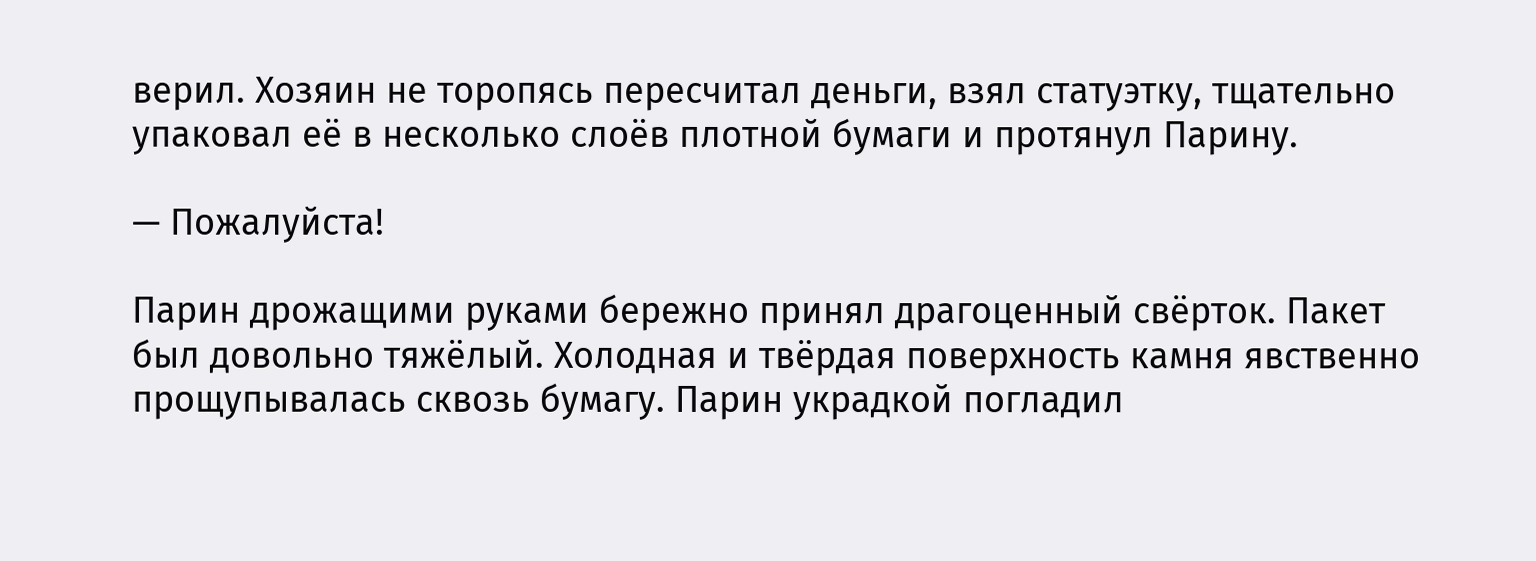верил. Хозяин не торопясь пересчитал деньги, взял статуэтку, тщательно упаковал её в несколько слоёв плотной бумаги и протянул Парину.

— Пожалуйста!

Парин дрожащими руками бережно принял драгоценный свёрток. Пакет был довольно тяжёлый. Холодная и твёрдая поверхность камня явственно прощупывалась сквозь бумагу. Парин украдкой погладил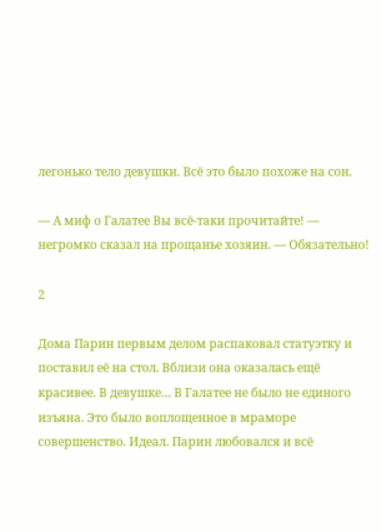легонько тело девушки. Всё это было похоже на сон.

— А миф о Галатее Вы всё-таки прочитайте! — негромко сказал на прощанье хозяин. — Обязательно!

2

Дома Парин первым делом распаковал статуэтку и поставил её на стол. Вблизи она оказалась ещё красивее. В девушке… В Галатее не было не единого изъяна. Это было воплощенное в мраморе совершенство. Идеал. Парин любовался и всё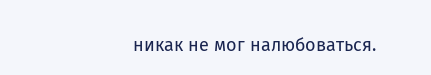никак не мог налюбоваться.